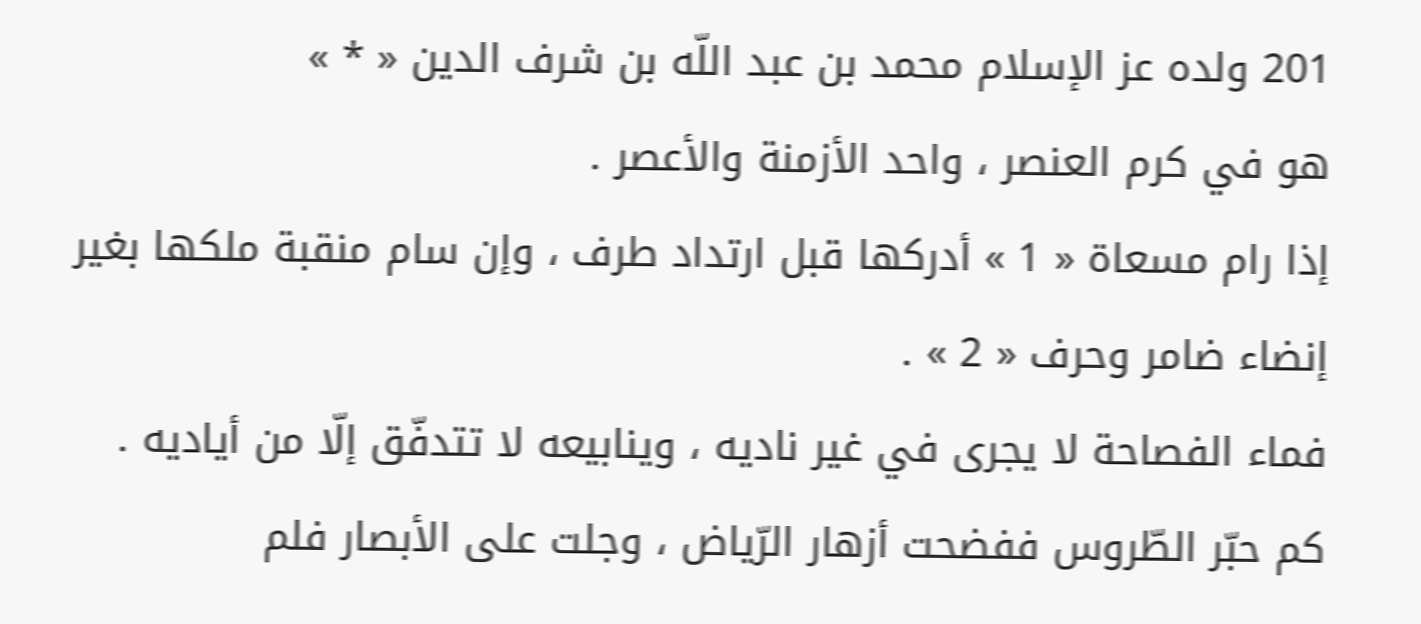201 ولده عز الإسلام محمد بن عبد اللّه بن شرف الدين « * »
هو في كرم العنصر ، واحد الأزمنة والأعصر .
إذا رام مسعاة « 1 » أدركها قبل ارتداد طرف ، وإن سام منقبة ملكها بغير إنضاء ضامر وحرف « 2 » .
فماء الفصاحة لا يجرى في غير ناديه ، وينابيعه لا تتدفّق إلّا من أياديه .
كم حبّر الطّروس ففضحت أزهار الرّياض ، وجلت على الأبصار فلم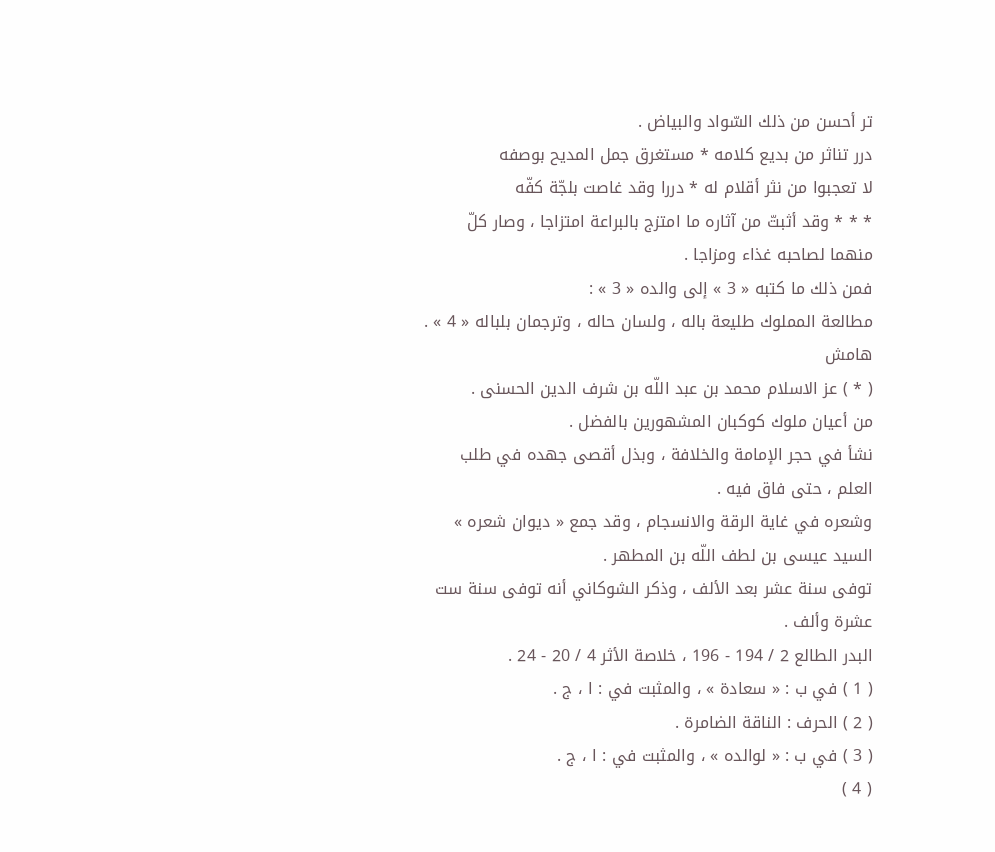تر أحسن من ذلك السّواد والبياض .
درر تناثر من بديع كلامه * مستغرق جمل المديح بوصفه
لا تعجبوا من نثر أقلام له * دررا وقد غاصت بلجّة كفّه
* * * وقد أثبتّ من آثاره ما امتزج بالبراعة امتزاجا ، وصار كلّ منهما لصاحبه غذاء ومزاجا .
فمن ذلك ما كتبه « 3 » إلى والده « 3 » :
مطالعة المملوك طليعة باله ، ولسان حاله ، وترجمان بلباله « 4 » .
هامش
( * ) عز الاسلام محمد بن عبد اللّه بن شرف الدين الحسنى .
من أعيان ملوك كوكبان المشهورين بالفضل .
نشأ في حجر الإمامة والخلافة ، وبذل أقصى جهده في طلب العلم ، حتى فاق فيه .
وشعره في غاية الرقة والانسجام ، وقد جمع « ديوان شعره » السيد عيسى بن لطف اللّه بن المطهر .
توفى سنة عشر بعد الألف ، وذكر الشوكاني أنه توفى سنة ست عشرة وألف .
البدر الطالع 2 / 194 - 196 ، خلاصة الأثر 4 / 20 - 24 .
( 1 ) في ب : « سعادة » ، والمثبت في : ا ، ج .
( 2 ) الحرف : الناقة الضامرة .
( 3 ) في ب : « لوالده » ، والمثبت في : ا ، ج .
( 4 )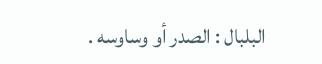البلبال : الصدر أو وساوسه .